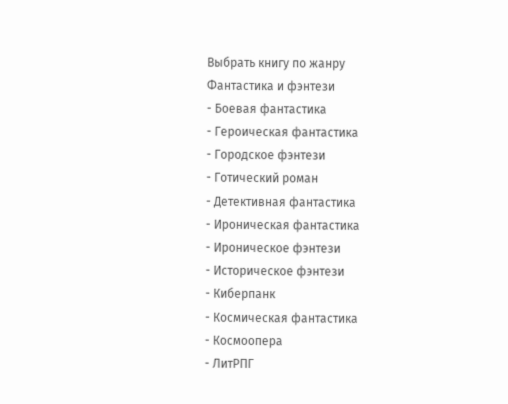Выбрать книгу по жанру
Фантастика и фэнтези
- Боевая фантастика
- Героическая фантастика
- Городское фэнтези
- Готический роман
- Детективная фантастика
- Ироническая фантастика
- Ироническое фэнтези
- Историческое фэнтези
- Киберпанк
- Космическая фантастика
- Космоопера
- ЛитРПГ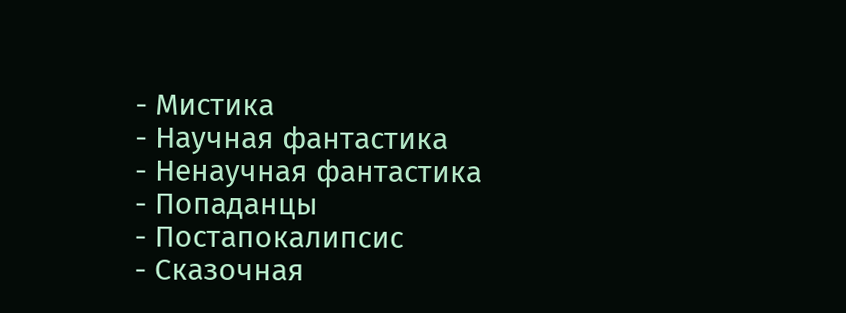- Мистика
- Научная фантастика
- Ненаучная фантастика
- Попаданцы
- Постапокалипсис
- Сказочная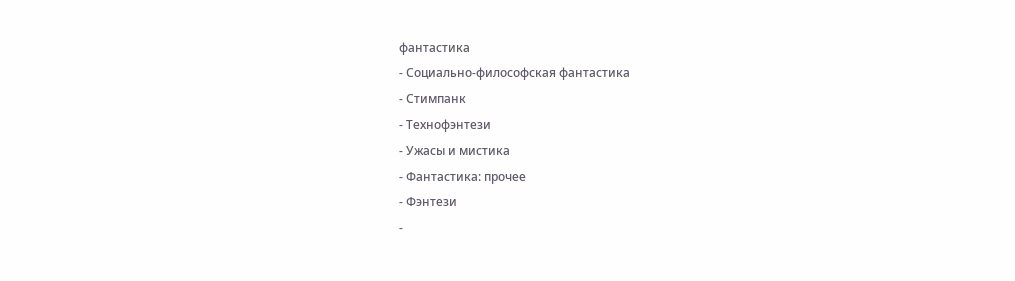фантастика
- Социально-философская фантастика
- Стимпанк
- Технофэнтези
- Ужасы и мистика
- Фантастика: прочее
- Фэнтези
-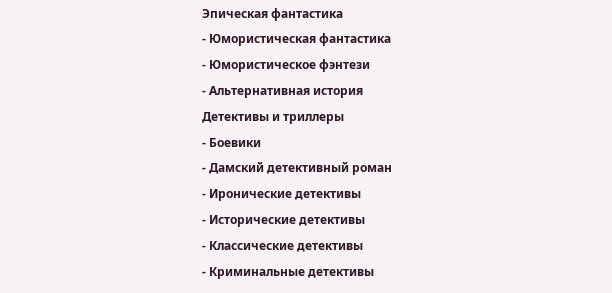Эпическая фантастика
- Юмористическая фантастика
- Юмористическое фэнтези
- Альтернативная история
Детективы и триллеры
- Боевики
- Дамский детективный роман
- Иронические детективы
- Исторические детективы
- Классические детективы
- Криминальные детективы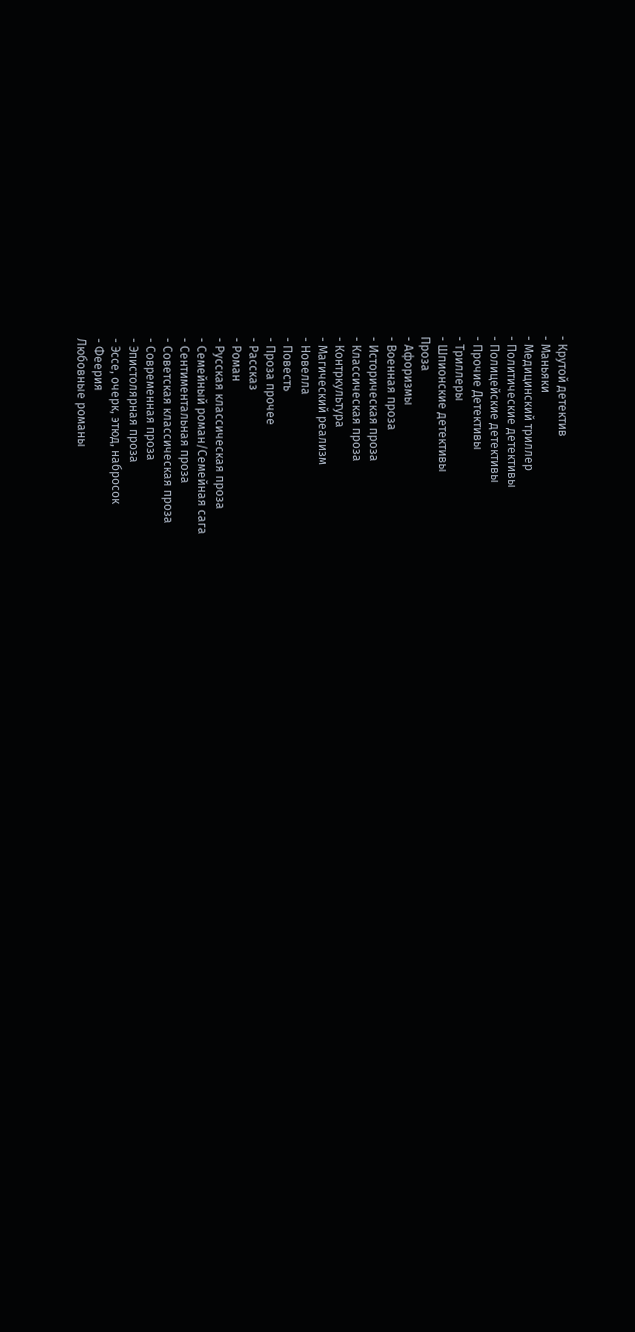- Крутой детектив
- Маньяки
- Медицинский триллер
- Политические детективы
- Полицейские детективы
- Прочие Детективы
- Триллеры
- Шпионские детективы
Проза
- Афоризмы
- Военная проза
- Историческая проза
- Классическая проза
- Контркультура
- Магический реализм
- Новелла
- Повесть
- Проза прочее
- Рассказ
- Роман
- Русская классическая проза
- Семейный роман/Семейная сага
- Сентиментальная проза
- Советская классическая проза
- Современная проза
- Эпистолярная проза
- Эссе, очерк, этюд, набросок
- Феерия
Любовные романы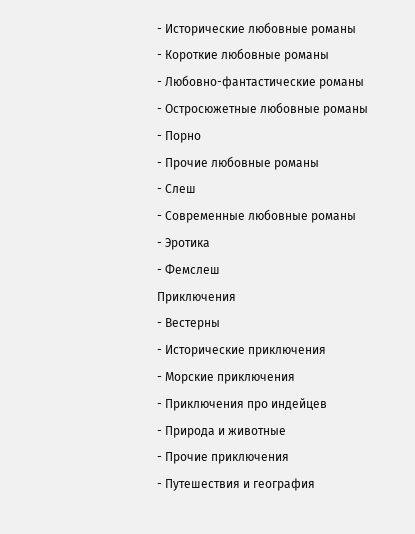- Исторические любовные романы
- Короткие любовные романы
- Любовно-фантастические романы
- Остросюжетные любовные романы
- Порно
- Прочие любовные романы
- Слеш
- Современные любовные романы
- Эротика
- Фемслеш
Приключения
- Вестерны
- Исторические приключения
- Морские приключения
- Приключения про индейцев
- Природа и животные
- Прочие приключения
- Путешествия и география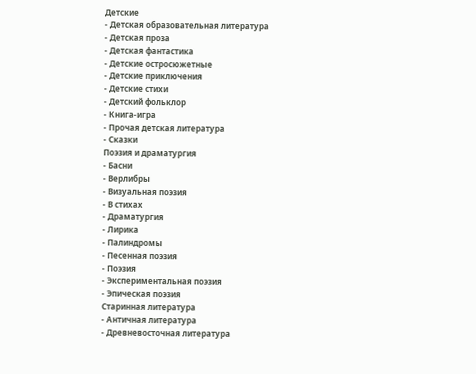Детские
- Детская образовательная литература
- Детская проза
- Детская фантастика
- Детские остросюжетные
- Детские приключения
- Детские стихи
- Детский фольклор
- Книга-игра
- Прочая детская литература
- Сказки
Поэзия и драматургия
- Басни
- Верлибры
- Визуальная поэзия
- В стихах
- Драматургия
- Лирика
- Палиндромы
- Песенная поэзия
- Поэзия
- Экспериментальная поэзия
- Эпическая поэзия
Старинная литература
- Античная литература
- Древневосточная литература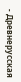- Древнерусская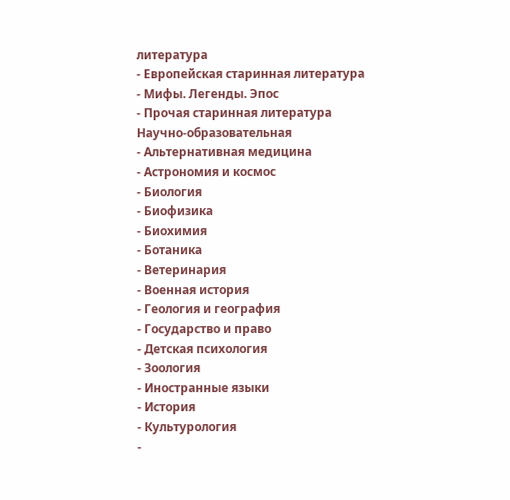литература
- Европейская старинная литература
- Мифы. Легенды. Эпос
- Прочая старинная литература
Научно-образовательная
- Альтернативная медицина
- Астрономия и космос
- Биология
- Биофизика
- Биохимия
- Ботаника
- Ветеринария
- Военная история
- Геология и география
- Государство и право
- Детская психология
- Зоология
- Иностранные языки
- История
- Культурология
-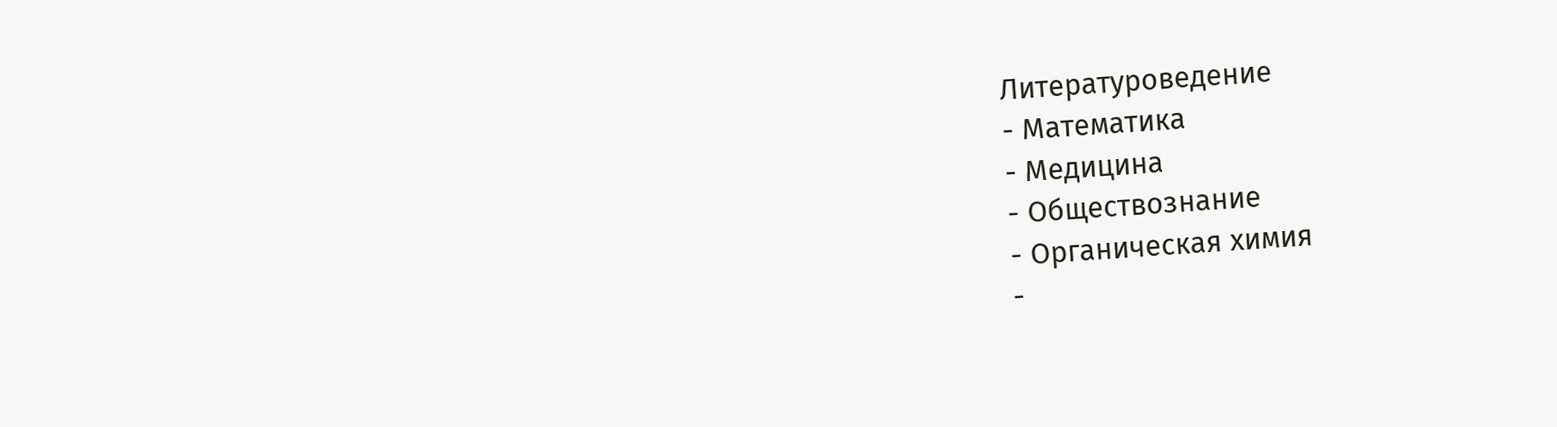Литературоведение
- Математика
- Медицина
- Обществознание
- Органическая химия
-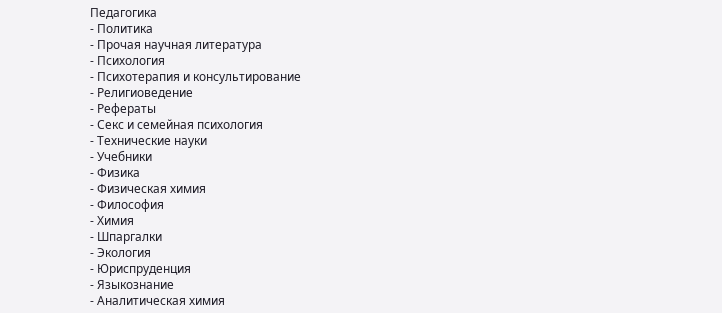Педагогика
- Политика
- Прочая научная литература
- Психология
- Психотерапия и консультирование
- Религиоведение
- Рефераты
- Секс и семейная психология
- Технические науки
- Учебники
- Физика
- Физическая химия
- Философия
- Химия
- Шпаргалки
- Экология
- Юриспруденция
- Языкознание
- Аналитическая химия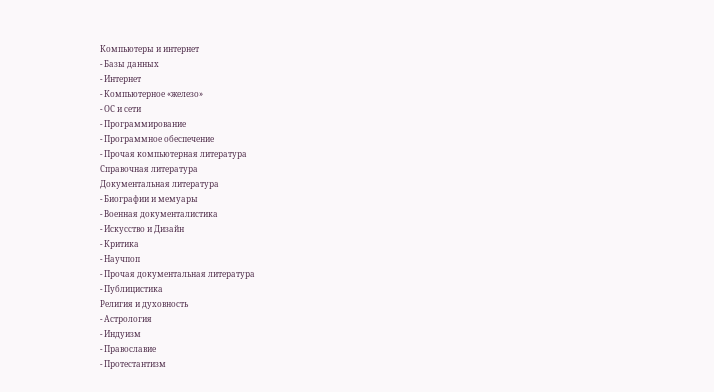Компьютеры и интернет
- Базы данных
- Интернет
- Компьютерное «железо»
- ОС и сети
- Программирование
- Программное обеспечение
- Прочая компьютерная литература
Справочная литература
Документальная литература
- Биографии и мемуары
- Военная документалистика
- Искусство и Дизайн
- Критика
- Научпоп
- Прочая документальная литература
- Публицистика
Религия и духовность
- Астрология
- Индуизм
- Православие
- Протестантизм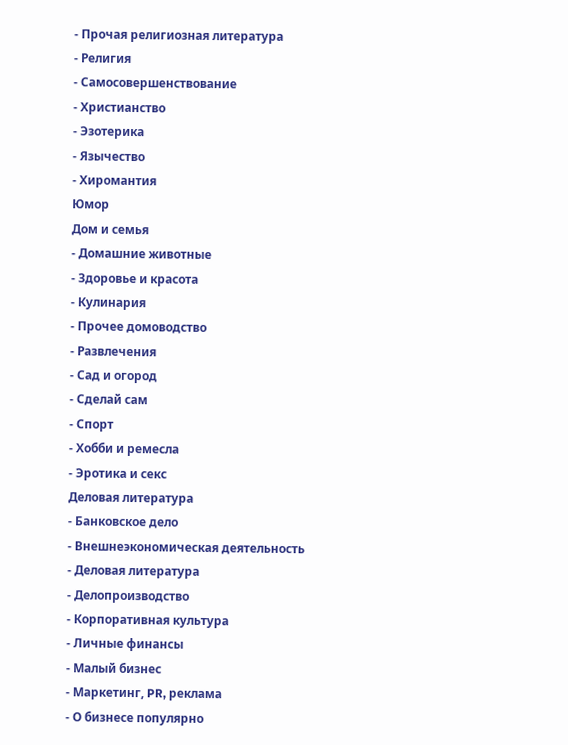- Прочая религиозная литература
- Религия
- Самосовершенствование
- Христианство
- Эзотерика
- Язычество
- Хиромантия
Юмор
Дом и семья
- Домашние животные
- Здоровье и красота
- Кулинария
- Прочее домоводство
- Развлечения
- Сад и огород
- Сделай сам
- Спорт
- Хобби и ремесла
- Эротика и секс
Деловая литература
- Банковское дело
- Внешнеэкономическая деятельность
- Деловая литература
- Делопроизводство
- Корпоративная культура
- Личные финансы
- Малый бизнес
- Маркетинг, PR, реклама
- О бизнесе популярно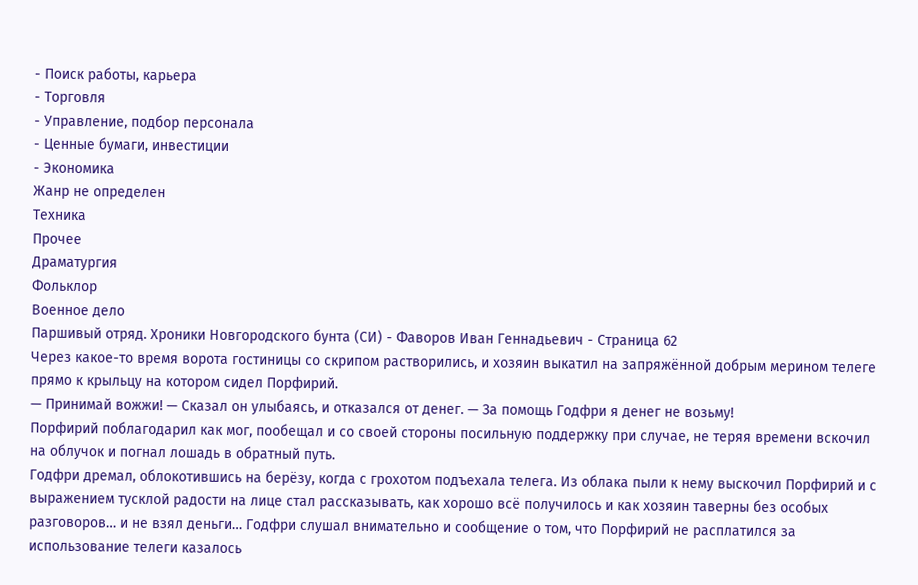- Поиск работы, карьера
- Торговля
- Управление, подбор персонала
- Ценные бумаги, инвестиции
- Экономика
Жанр не определен
Техника
Прочее
Драматургия
Фольклор
Военное дело
Паршивый отряд. Хроники Новгородского бунта (СИ) - Фаворов Иван Геннадьевич - Страница 62
Через какое-то время ворота гостиницы со скрипом растворились, и хозяин выкатил на запряжённой добрым мерином телеге прямо к крыльцу на котором сидел Порфирий.
— Принимай вожжи! — Сказал он улыбаясь, и отказался от денег. — За помощь Годфри я денег не возьму!
Порфирий поблагодарил как мог, пообещал и со своей стороны посильную поддержку при случае, не теряя времени вскочил на облучок и погнал лошадь в обратный путь.
Годфри дремал, облокотившись на берёзу, когда с грохотом подъехала телега. Из облака пыли к нему выскочил Порфирий и с выражением тусклой радости на лице стал рассказывать, как хорошо всё получилось и как хозяин таверны без особых разговоров… и не взял деньги… Годфри слушал внимательно и сообщение о том, что Порфирий не расплатился за использование телеги казалось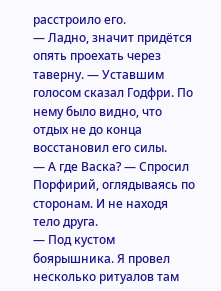расстроило его.
— Ладно, значит придётся опять проехать через таверну. — Уставшим голосом сказал Годфри. По нему было видно, что отдых не до конца восстановил его силы.
— А где Васка? — Спросил Порфирий, оглядываясь по сторонам. И не находя тело друга.
— Под кустом боярышника. Я провел несколько ритуалов там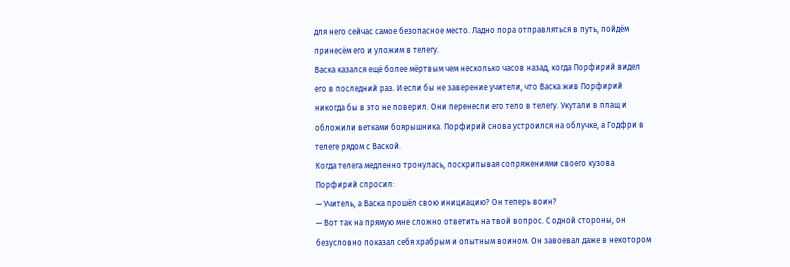для него сейчас самое безопасное место. Ладно пора отправляться в путь, пойдём принесём его и уложим в телегу.
Васка казался ещё более мёртвым чем несколько часов назад, когда Порфирий видел его в последний раз. И если бы не заверение учители, что Васка жив Порфирий никогда бы в это не поверил. Они перенесли его тело в телегу. Укутали в плащ и обложили ветками боярышника. Порфирий снова устроился на облучке, а Годфри в телеге рядом с Ваской.
Когда телега медленно тронулась, поскрипывая сопряжениями своего кузова Порфирий спросил:
— Учитель, а Васка прошёл свою инициацию? Он теперь воин?
— Вот так на прямую мне сложно ответить на твой вопрос. С одной стороны, он безусловно показал себя храбрым и опытным воином. Он завоевал даже в некотором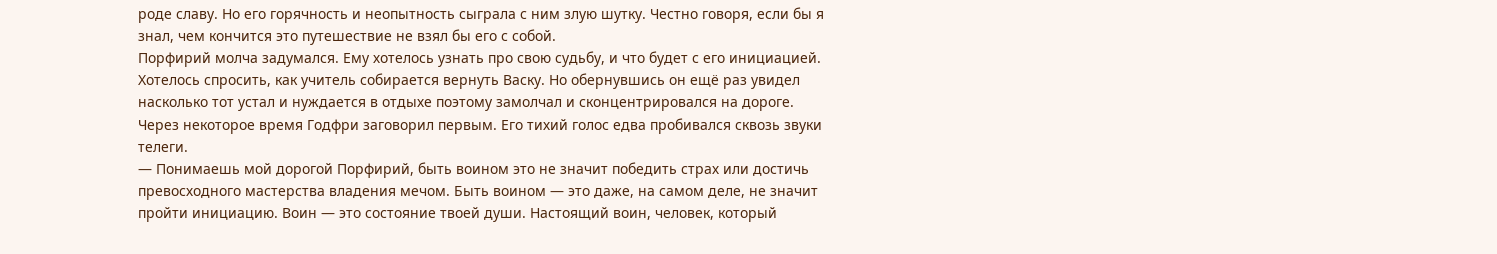роде славу. Но его горячность и неопытность сыграла с ним злую шутку. Честно говоря, если бы я знал, чем кончится это путешествие не взял бы его с собой.
Порфирий молча задумался. Ему хотелось узнать про свою судьбу, и что будет с его инициацией. Хотелось спросить, как учитель собирается вернуть Васку. Но обернувшись он ещё раз увидел насколько тот устал и нуждается в отдыхе поэтому замолчал и сконцентрировался на дороге.
Через некоторое время Годфри заговорил первым. Его тихий голос едва пробивался сквозь звуки телеги.
— Понимаешь мой дорогой Порфирий, быть воином это не значит победить страх или достичь превосходного мастерства владения мечом. Быть воином — это даже, на самом деле, не значит пройти инициацию. Воин — это состояние твоей души. Настоящий воин, человек, который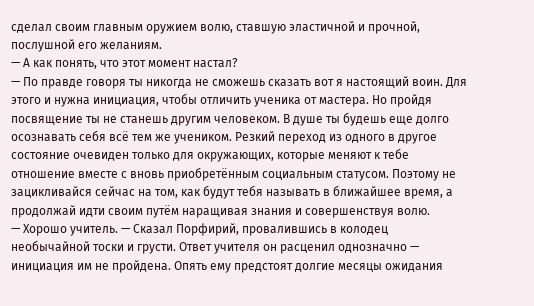сделал своим главным оружием волю, ставшую эластичной и прочной, послушной его желаниям.
— А как понять, что этот момент настал?
— По правде говоря ты никогда не сможешь сказать вот я настоящий воин. Для этого и нужна инициация, чтобы отличить ученика от мастера. Но пройдя посвящение ты не станешь другим человеком. В душе ты будешь еще долго осознавать себя всё тем же учеником. Резкий переход из одного в другое состояние очевиден только для окружающих, которые меняют к тебе отношение вместе с вновь приобретённым социальным статусом. Поэтому не зацикливайся сейчас на том, как будут тебя называть в ближайшее время, а продолжай идти своим путём наращивая знания и совершенствуя волю.
— Хорошо учитель. — Сказал Порфирий, провалившись в колодец необычайной тоски и грусти. Ответ учителя он расценил однозначно — инициация им не пройдена. Опять ему предстоят долгие месяцы ожидания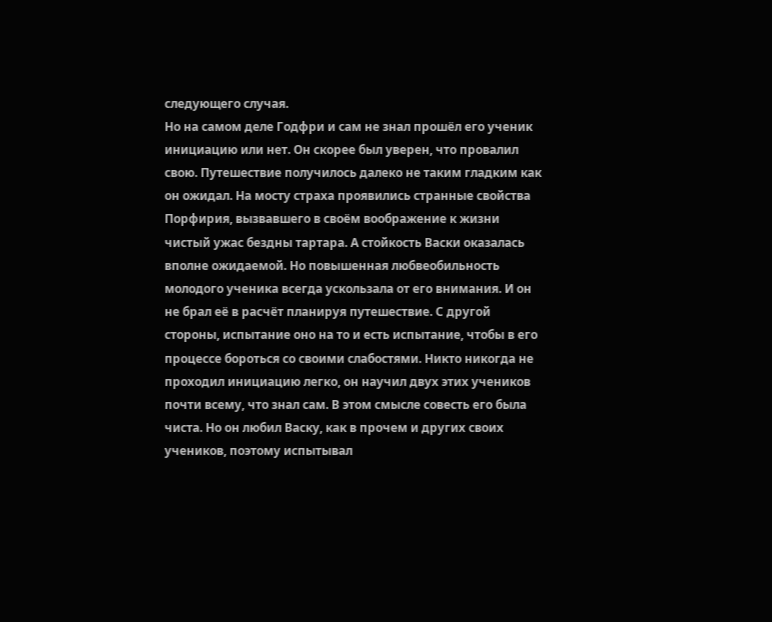следующего случая.
Но на самом деле Годфри и сам не знал прошёл его ученик инициацию или нет. Он скорее был уверен, что провалил свою. Путешествие получилось далеко не таким гладким как он ожидал. На мосту страха проявились странные свойства Порфирия, вызвавшего в своём воображение к жизни чистый ужас бездны тартара. А стойкость Васки оказалась вполне ожидаемой. Но повышенная любвеобильность молодого ученика всегда ускользала от его внимания. И он не брал её в расчёт планируя путешествие. С другой стороны, испытание оно на то и есть испытание, чтобы в его процессе бороться со своими слабостями. Никто никогда не проходил инициацию легко, он научил двух этих учеников почти всему, что знал сам. В этом смысле совесть его была чиста. Но он любил Васку, как в прочем и других своих учеников, поэтому испытывал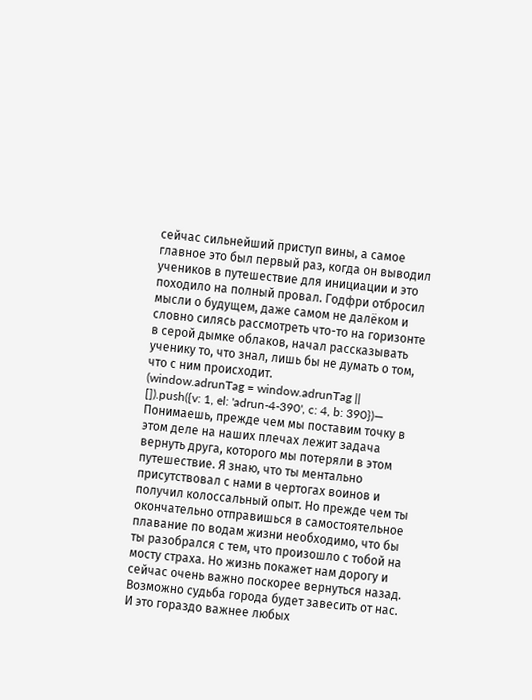сейчас сильнейший приступ вины, а самое главное это был первый раз, когда он выводил учеников в путешествие для инициации и это походило на полный провал. Годфри отбросил мысли о будущем, даже самом не далёком и словно силясь рассмотреть что-то на горизонте в серой дымке облаков, начал рассказывать ученику то, что знал, лишь бы не думать о том, что с ним происходит.
(window.adrunTag = window.adrunTag || []).push({v: 1, el: 'adrun-4-390', c: 4, b: 390})— Понимаешь, прежде чем мы поставим точку в этом деле на наших плечах лежит задача вернуть друга, которого мы потеряли в этом путешествие. Я знаю, что ты ментально присутствовал с нами в чертогах воинов и получил колоссальный опыт. Но прежде чем ты окончательно отправишься в самостоятельное плавание по водам жизни необходимо, что бы ты разобрался с тем, что произошло с тобой на мосту страха. Но жизнь покажет нам дорогу и сейчас очень важно поскорее вернуться назад. Возможно судьба города будет завесить от нас. И это гораздо важнее любых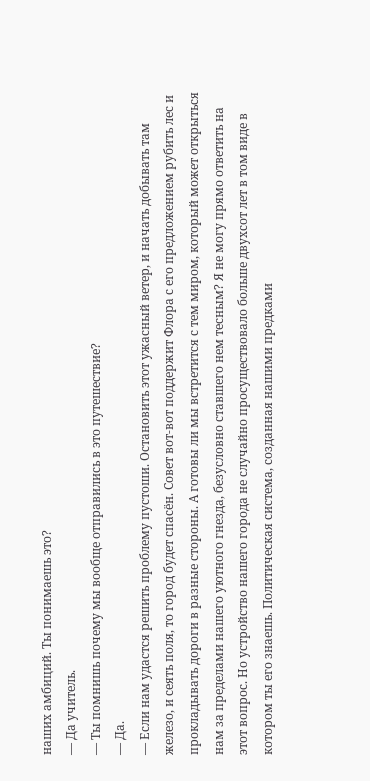наших амбиций. Ты понимаешь это?
— Да учитель.
— Ты помнишь почему мы вообще отправились в это путешествие?
— Да.
— Если нам удастся решить проблему пустоши. Остановить этот ужасный ветер, и начать добывать там железо, и сеять поля, то город будет спасён. Совет вот-вот поддержит Флора с его предложением рубить лес и прокладывать дороги в разные стороны. А готовы ли мы встретится с тем миром, который может открыться нам за пределами нашего уютного гнезда, безусловно ставшего нем тесным? Я не могу прямо ответить на этот вопрос. Но устройство нашего города не случайно просуществовало больше двухсот лет в том виде в котором ты его знаешь. Политическая система, созданная нашими предками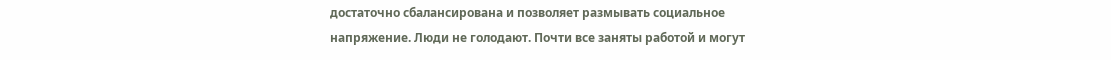достаточно сбалансирована и позволяет размывать социальное напряжение. Люди не голодают. Почти все заняты работой и могут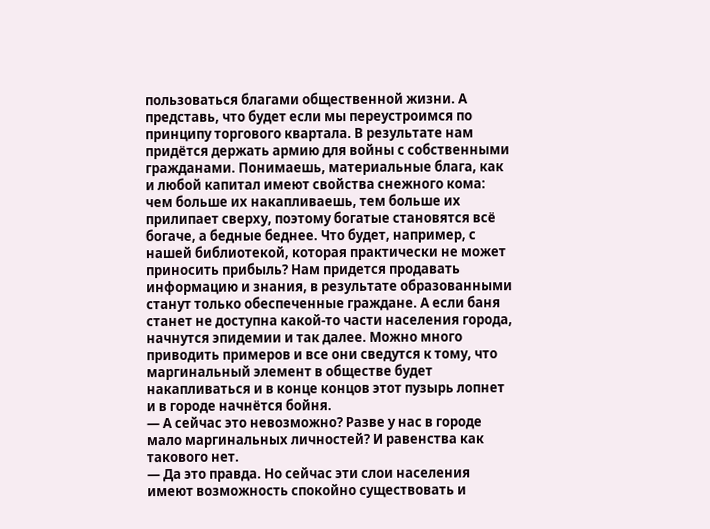пользоваться благами общественной жизни. А представь, что будет если мы переустроимся по принципу торгового квартала. В результате нам придётся держать армию для войны с собственными гражданами. Понимаешь, материальные блага, как и любой капитал имеют свойства снежного кома: чем больше их накапливаешь, тем больше их прилипает сверху, поэтому богатые становятся всё богаче, а бедные беднее. Что будет, например, с нашей библиотекой, которая практически не может приносить прибыль? Нам придется продавать информацию и знания, в результате образованными станут только обеспеченные граждане. А если баня станет не доступна какой-то части населения города, начнутся эпидемии и так далее. Можно много приводить примеров и все они сведутся к тому, что маргинальный элемент в обществе будет накапливаться и в конце концов этот пузырь лопнет и в городе начнётся бойня.
— А сейчас это невозможно? Разве у нас в городе мало маргинальных личностей? И равенства как такового нет.
— Да это правда. Но сейчас эти слои населения имеют возможность спокойно существовать и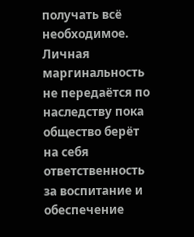получать всё необходимое. Личная маргинальность не передаётся по наследству пока общество берёт на себя ответственность за воспитание и обеспечение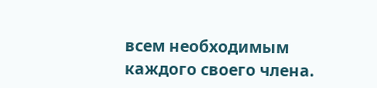всем необходимым каждого своего члена.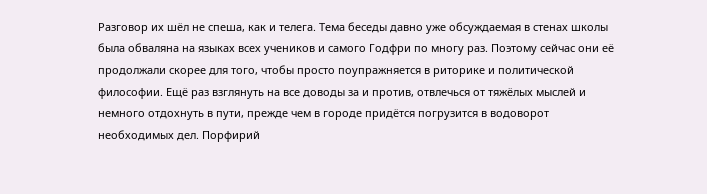Разговор их шёл не спеша, как и телега. Тема беседы давно уже обсуждаемая в стенах школы была обваляна на языках всех учеников и самого Годфри по многу раз. Поэтому сейчас они её продолжали скорее для того, чтобы просто поупражняется в риторике и политической философии. Ещё раз взглянуть на все доводы за и против, отвлечься от тяжёлых мыслей и немного отдохнуть в пути, прежде чем в городе придётся погрузится в водоворот необходимых дел. Порфирий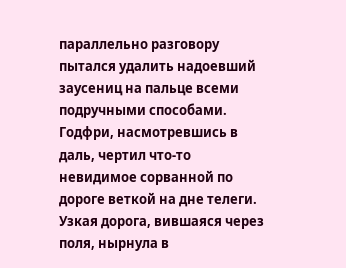параллельно разговору пытался удалить надоевший заусениц на пальце всеми подручными способами. Годфри, насмотревшись в даль, чертил что-то невидимое сорванной по дороге веткой на дне телеги. Узкая дорога, вившаяся через поля, нырнула в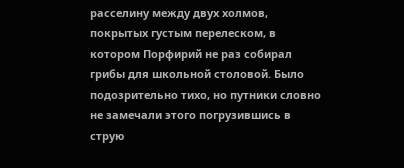расселину между двух холмов, покрытых густым перелеском, в котором Порфирий не раз собирал грибы для школьной столовой. Было подозрительно тихо, но путники словно не замечали этого погрузившись в струю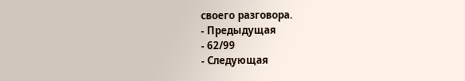своего разговора.
- Предыдущая
- 62/99
- Следующая